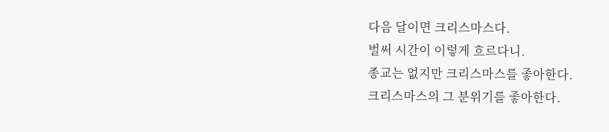다음 달이면 크리스마스다.
벌써 시간이 이렇게 흐르다니.
종교는 없지만 크리스마스를 좋아한다.
크리스마스의 그 분위기를 좋아한다.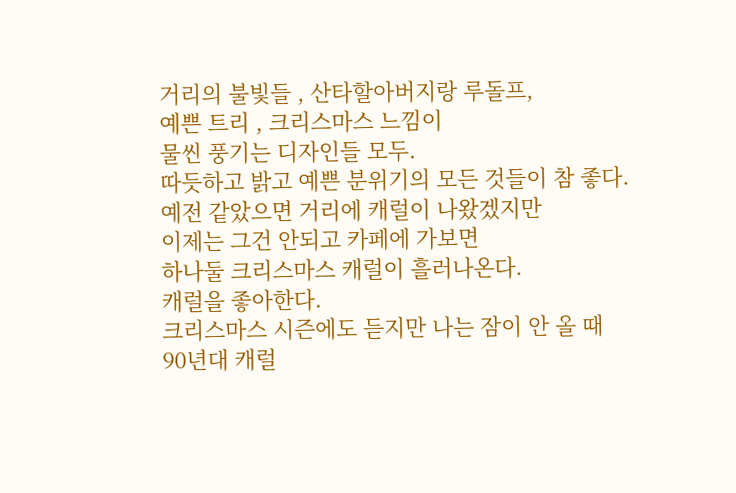거리의 불빛들 , 산타할아버지랑 루돌프,
예쁜 트리 , 크리스마스 느낌이
물씬 풍기는 디자인들 모두.
따듯하고 밝고 예쁜 분위기의 모든 것들이 참 좋다.
예전 같았으면 거리에 캐럴이 나왔겠지만
이제는 그건 안되고 카페에 가보면
하나둘 크리스마스 캐럴이 흘러나온다.
캐럴을 좋아한다.
크리스마스 시즌에도 듣지만 나는 잠이 안 올 때
90년대 캐럴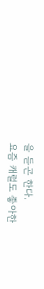을 듣곤 한다.
요즘 캐럴도 좋아한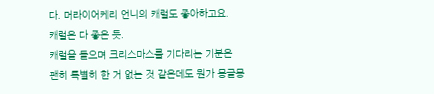다. 머라이어케리 언니의 캐럴도 좋아하고요.
캐럴은 다 좋은 듯.
캐럴을 들으며 크리스마스를 기다리는 기분은
괜히 특별히 한 거 없는 것 같은데도 뭔가 몽글몽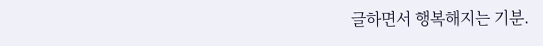글하면서 행복해지는 기분.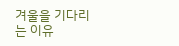겨울을 기다리는 이유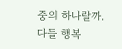중의 하나랄까.
다들 행복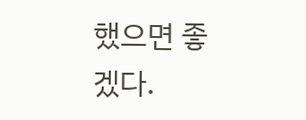했으면 좋겠다.